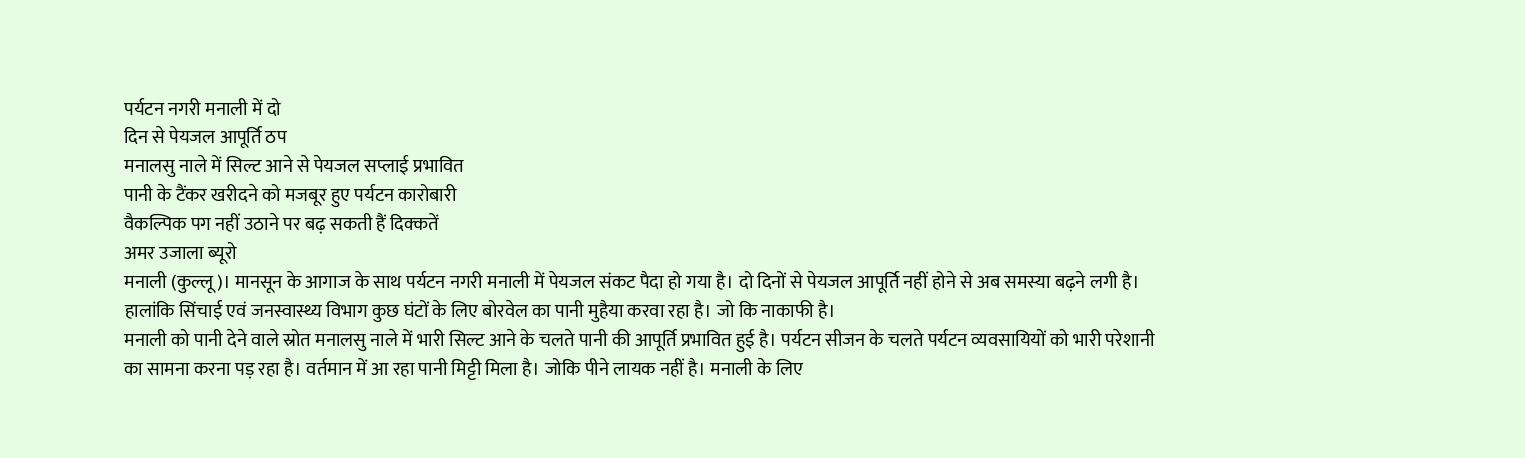पर्यटन नगरी मनाली में दो
दिन से पेयजल आपूर्ति ठप
मनालसु नाले में सिल्ट आने से पेयजल सप्लाई प्रभावित
पानी के टैंकर खरीदने को मजबूर हुए पर्यटन कारोबारी
वैकल्पिक पग नहीं उठाने पर बढ़ सकती हैं दिक्कतें
अमर उजाला ब्यूरो
मनाली (कुल्लू)। मानसून के आगाज के साथ पर्यटन नगरी मनाली में पेयजल संकट पैदा हो गया है। दो दिनों से पेयजल आपूर्ति नहीं होने से अब समस्या बढ़ने लगी है। हालांकि सिंचाई एवं जनस्वास्थ्य विभाग कुछ घंटों के लिए बोरवेल का पानी मुहैया करवा रहा है। जो कि नाकाफी है।
मनाली को पानी देने वाले स्रोत मनालसु नाले में भारी सिल्ट आने के चलते पानी की आपूर्ति प्रभावित हुई है। पर्यटन सीजन के चलते पर्यटन व्यवसायियों को भारी परेशानी का सामना करना पड़ रहा है। वर्तमान में आ रहा पानी मिट्टी मिला है। जोकि पीने लायक नहीं है। मनाली के लिए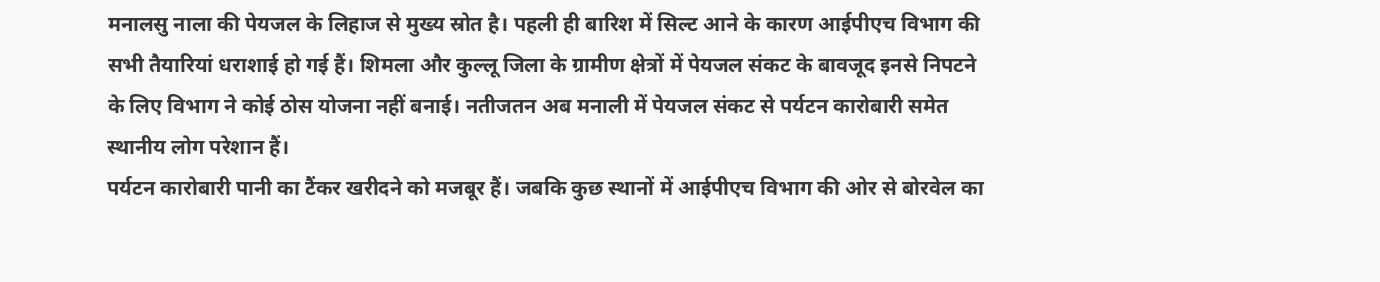मनालसु नाला की पेयजल के लिहाज से मुख्य स्रोत है। पहली ही बारिश में सिल्ट आने के कारण आईपीएच विभाग की सभी तैयारियां धराशाई हो गई हैं। शिमला और कुल्लू जिला के ग्रामीण क्षेत्रों में पेयजल संकट के बावजूद इनसे निपटने के लिए विभाग ने कोई ठोस योजना नहीं बनाई। नतीजतन अब मनाली में पेयजल संकट से पर्यटन कारोबारी समेत स्थानीय लोग परेशान हैं।
पर्यटन कारोबारी पानी का टैंकर खरीदने को मजबूर हैं। जबकि कुछ स्थानों में आईपीएच विभाग की ओर से बोरवेल का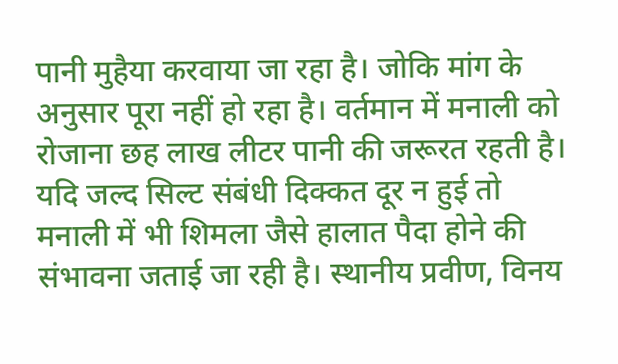पानी मुहैया करवाया जा रहा है। जोकि मांग के अनुसार पूरा नहीं हो रहा है। वर्तमान में मनाली को रोजाना छह लाख लीटर पानी की जरूरत रहती है। यदि जल्द सिल्ट संबंधी दिक्कत दूर न हुई तो मनाली में भी शिमला जैसे हालात पैदा होने की संभावना जताई जा रही है। स्थानीय प्रवीण, विनय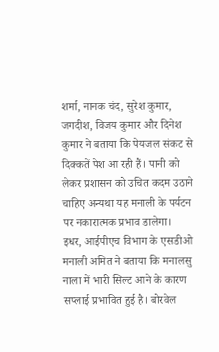शर्मा, नानक चंद, सुरेश कुमार, जगदीश, विजय कुमार और दिनेश कुमार ने बताया कि पेयजल संकट से दिक्कतें पेश आ रही हैं। पानी को लेकर प्रशासन को उचित कदम उठाने चाहिए अन्यथा यह मनाली के पर्यटन पर नकारात्मक प्रभाव डालेगा।
इधर, आईपीएच विभाग के एसडीओ मनाली अमित ने बताया कि मनालसु नाला में भारी सिल्ट आने के कारण सप्लाई प्रभावित हुई है। बोरवेल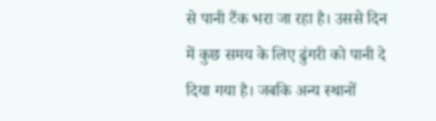से पानी टैंक भरा जा रहा है। उससे दिन में कुछ समय के लिए ढुंगरी को पानी दे दिया गया है। जबकि अन्य स्थानों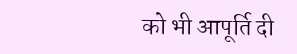को भी आपूर्ति दी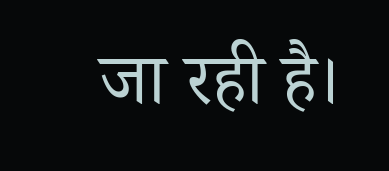जा रही है।